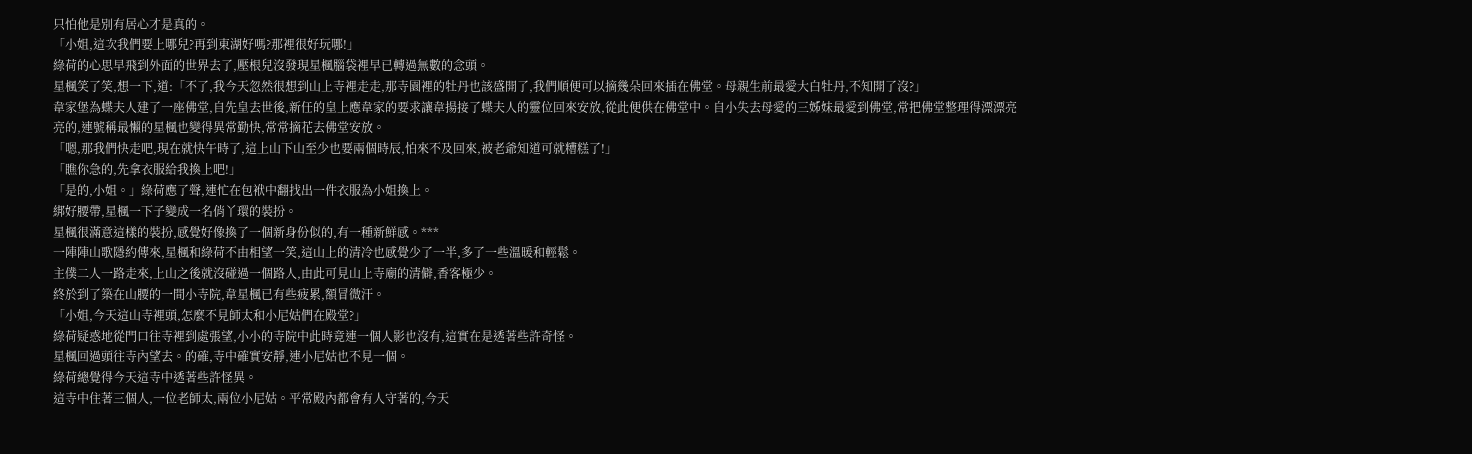只怕他是別有居心才是真的。
「小姐,這次我們要上哪兒?再到東湖好嗎?那裡很好玩哪!」
綠荷的心思早飛到外面的世界去了,壓根兒沒發現星楓腦袋裡早已轉過無數的念頭。
星楓笑了笑,想一下,道:「不了,我今天忽然很想到山上寺裡走走,那寺園裡的牡丹也該盛開了,我們順便可以摘幾朵回來插在佛堂。母親生前最愛大白牡丹,不知開了沒?」
韋家堡為蝶夫人建了一座佛堂,自先皇去世後,新任的皇上應韋家的要求讓韋揚接了蝶夫人的靈位回來安放,從此便供在佛堂中。自小失去母愛的三姊妹最愛到佛堂,常把佛堂整理得漂漂亮亮的,連號稱最懶的星楓也變得異常勤快,常常摘花去佛堂安放。
「嗯,那我們快走吧,現在就快午時了,這上山下山至少也要兩個時辰,怕來不及回來,被老爺知道可就糟糕了!」
「瞧你急的,先拿衣服給我換上吧!」
「是的,小姐。」綠荷應了聲,連忙在包袱中翻找出一件衣服為小姐換上。
綁好腰帶,星楓一下子變成一名俏丫環的裝扮。
星楓很滿意這樣的裝扮,感覺好像換了一個新身份似的,有一種新鮮感。***
一陣陣山歌隱約傳來,星楓和綠荷不由相望一笑,這山上的清冷也感覺少了一半,多了一些溫暖和輕鬆。
主僕二人一路走來,上山之後就沒碰過一個路人,由此可見山上寺廟的清僻,香客極少。
終於到了築在山腰的一間小寺院,韋星楓已有些疲累,額冒微汗。
「小姐,今天這山寺裡頭,怎麼不見師太和小尼姑們在殿堂?」
綠荷疑惑地從門口往寺裡到處張望,小小的寺院中此時竟連一個人影也沒有,這實在是透著些許奇怪。
星楓回過頭往寺內望去。的確,寺中確實安靜,連小尼姑也不見一個。
綠荷總覺得今天這寺中透著些許怪異。
這寺中住著三個人,一位老師太,兩位小尼姑。平常殿內都會有人守著的,今天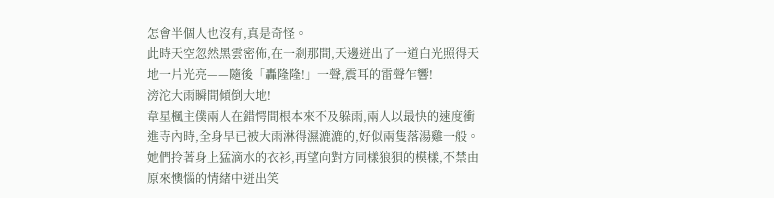怎會半個人也沒有,真是奇怪。
此時天空忽然黑雲密佈,在一剎那間,天邊迸出了一道白光照得天地一片光亮——隨後「轟隆隆!」一聲,震耳的雷聲乍響!
滂沱大雨瞬間傾倒大地!
韋星楓主僕兩人在錯愕間根本來不及躲雨,兩人以最快的速度衝進寺內時,全身早已被大雨淋得濕漉漉的,好似兩隻落湯雞一般。
她們拎著身上猛滴水的衣衫,再望向對方同樣狼狽的模樣,不禁由原來懊惱的情緒中迸出笑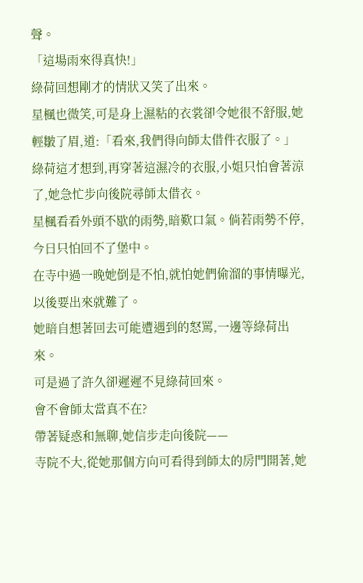聲。
「這場雨來得真快!」
綠荷回想剛才的情狀又笑了出來。
星楓也微笑,可是身上濕粘的衣裳卻令她很不舒服,她輕皺了眉,道:「看來,我們得向師太借件衣服了。」
綠荷這才想到,再穿著這濕冷的衣服,小姐只怕會著涼了,她急忙步向後院尋師太借衣。
星楓看看外頭不歇的雨勢,暗歎口氣。倘若雨勢不停,今日只怕回不了堡中。
在寺中過一晚她倒是不怕,就怕她們偷溜的事情曝光,以後要出來就難了。
她暗自想著回去可能遭遇到的怒罵,一邊等綠荷出來。
可是過了許久卻遲遲不見綠荷回來。
會不會師太當真不在?
帶著疑惑和無聊,她信步走向後院——
寺院不大,從她那個方向可看得到師太的房門開著,她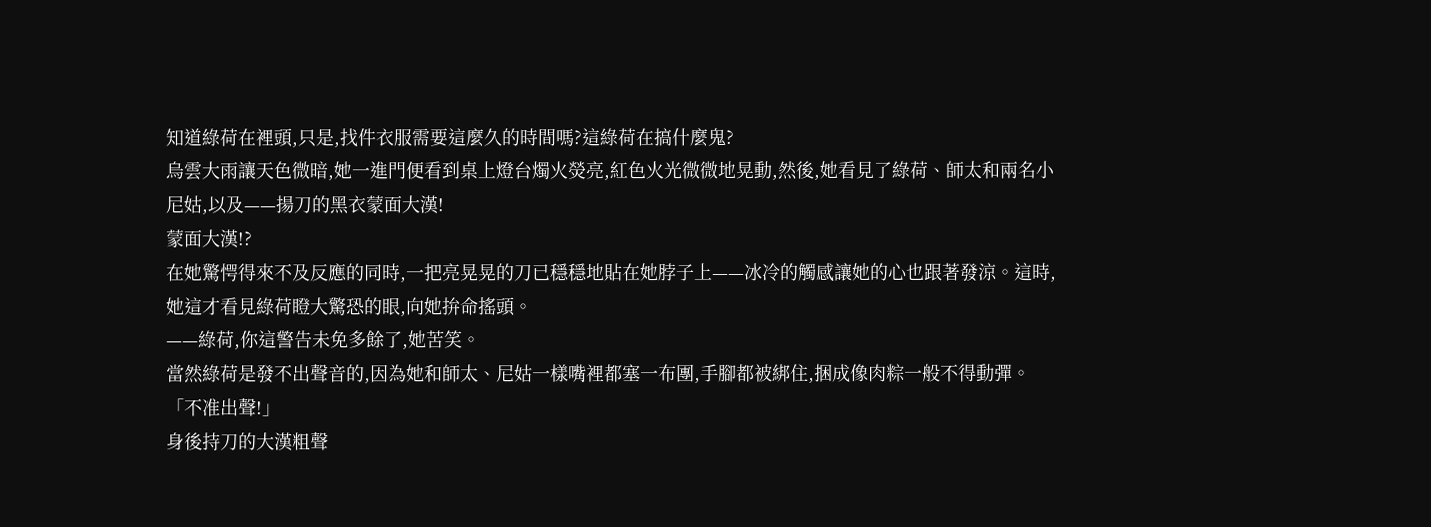知道綠荷在裡頭,只是,找件衣服需要這麼久的時間嗎?這綠荷在搞什麼鬼?
烏雲大雨讓天色微暗,她一進門便看到桌上燈台燭火熒亮,紅色火光微微地晃動,然後,她看見了綠荷、師太和兩名小尼姑,以及——揚刀的黑衣蒙面大漢!
蒙面大漢!?
在她驚愕得來不及反應的同時,一把亮晃晃的刀已穩穩地貼在她脖子上——冰冷的觸感讓她的心也跟著發涼。這時,她這才看見綠荷瞪大驚恐的眼,向她拚命搖頭。
——綠荷,你這警告未免多餘了,她苦笑。
當然綠荷是發不出聲音的,因為她和師太、尼姑一樣嘴裡都塞一布團,手腳都被綁住,捆成像肉粽一般不得動彈。
「不准出聲!」
身後持刀的大漢粗聲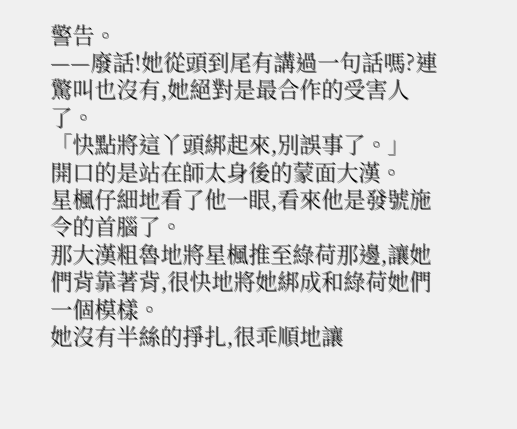警告。
——廢話!她從頭到尾有講過一句話嗎?連驚叫也沒有,她絕對是最合作的受害人了。
「快點將這丫頭綁起來,別誤事了。」
開口的是站在師太身後的蒙面大漢。
星楓仔細地看了他一眼,看來他是發號施令的首腦了。
那大漢粗魯地將星楓推至綠荷那邊,讓她們背靠著背,很快地將她綁成和綠荷她們一個模樣。
她沒有半絲的掙扎,很乖順地讓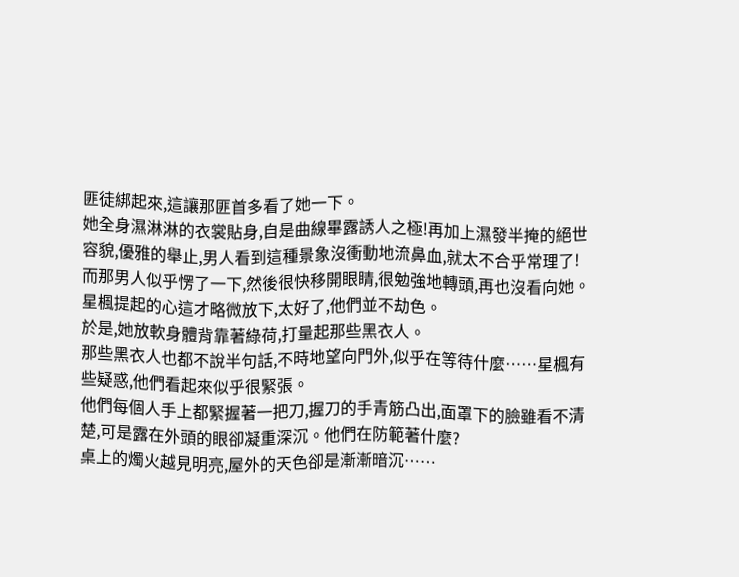匪徒綁起來,這讓那匪首多看了她一下。
她全身濕淋淋的衣裳貼身,自是曲線畢露誘人之極!再加上濕發半掩的絕世容貌,優雅的舉止,男人看到這種景象沒衝動地流鼻血,就太不合乎常理了!
而那男人似乎愣了一下,然後很快移開眼睛,很勉強地轉頭,再也沒看向她。
星楓提起的心這才略微放下,太好了,他們並不劫色。
於是,她放軟身體背靠著綠荷,打量起那些黑衣人。
那些黑衣人也都不說半句話,不時地望向門外,似乎在等待什麼……星楓有些疑惑,他們看起來似乎很緊張。
他們每個人手上都緊握著一把刀,握刀的手青筋凸出,面罩下的臉雖看不清楚,可是露在外頭的眼卻凝重深沉。他們在防範著什麼?
桌上的燭火越見明亮,屋外的天色卻是漸漸暗沉……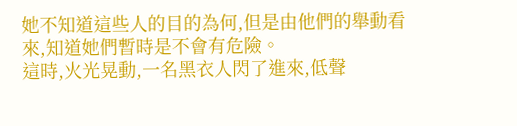她不知道這些人的目的為何,但是由他們的舉動看來,知道她們暫時是不會有危險。
這時,火光晃動,一名黑衣人閃了進來,低聲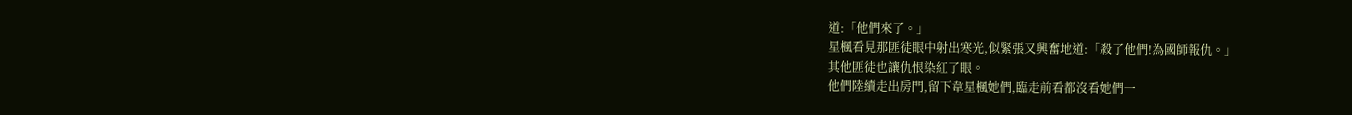道:「他們來了。」
星楓看見那匪徒眼中射出寒光,似緊張又興奮地道:「殺了他們!為國師報仇。」
其他匪徒也讓仇恨染紅了眼。
他們陸續走出房門,留下韋星楓她們,臨走前看都沒看她們一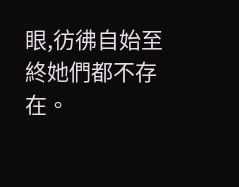眼,彷彿自始至終她們都不存在。